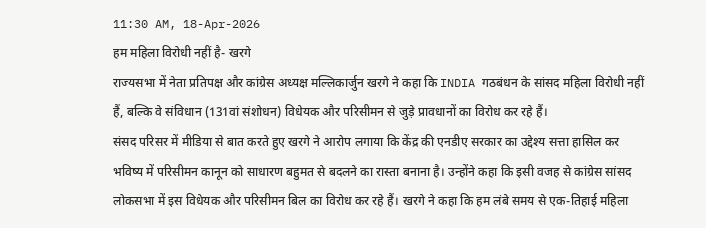11:30 AM, 18-Apr-2026
हम महिला विरोधी नहीं है- खरगे
राज्यसभा में नेता प्रतिपक्ष और कांग्रेस अध्यक्ष मल्लिकार्जुन खरगे ने कहा कि INDIA गठबंधन के सांसद महिला विरोधी नहीं हैं, बल्कि वे संविधान (131वां संशोधन) विधेयक और परिसीमन से जुड़े प्रावधानों का विरोध कर रहे हैं।
संसद परिसर में मीडिया से बात करते हुए खरगे ने आरोप लगाया कि केंद्र की एनडीए सरकार का उद्देश्य सत्ता हासिल कर भविष्य में परिसीमन कानून को साधारण बहुमत से बदलने का रास्ता बनाना है। उन्होंने कहा कि इसी वजह से कांग्रेस सांसद लोकसभा में इस विधेयक और परिसीमन बिल का विरोध कर रहे हैं। खरगे ने कहा कि हम लंबे समय से एक-तिहाई महिला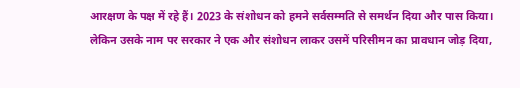आरक्षण के पक्ष में रहे हैं। 2023 के संशोधन को हमने सर्वसम्मति से समर्थन दिया और पास किया। लेकिन उसके नाम पर सरकार ने एक और संशोधन लाकर उसमें परिसीमन का प्रावधान जोड़ दिया,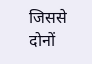जिससे दोनों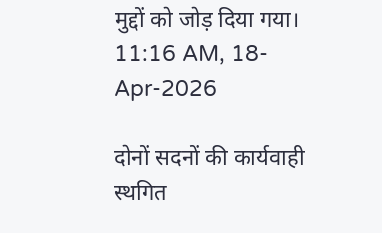मुद्दों को जोड़ दिया गया।
11:16 AM, 18-Apr-2026

दोनों सदनों की कार्यवाही स्थगित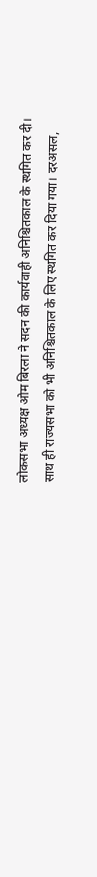लोकसभा अध्यक्ष ओम बिरला ने सदन की कार्यवाही अनिश्चितकाल के स्थगित कर दी। साथ ही राज्यसभा को भी अनिश्चितकाल के लिए स्थगित कर दिया गया। दरअसल,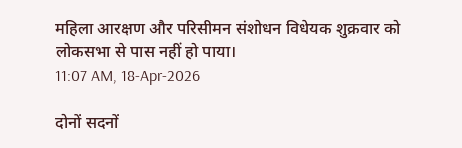महिला आरक्षण और परिसीमन संशोधन विधेयक शुक्रवार को लोकसभा से पास नहीं हो पाया।
11:07 AM, 18-Apr-2026

दोनों सदनों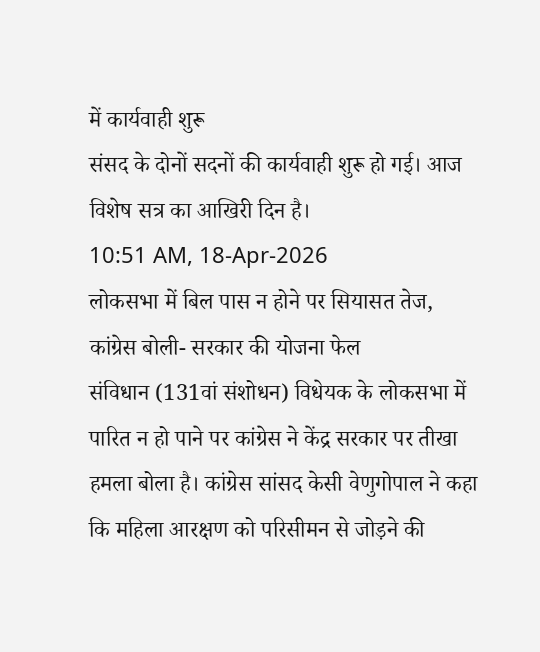में कार्यवाही शुरू
संसद के दोनों सदनों की कार्यवाही शुरू हो गई। आज विशेष सत्र का आखिरी दिन है।
10:51 AM, 18-Apr-2026
लोकसभा में बिल पास न होने पर सियासत तेज, कांग्रेस बोली- सरकार की योजना फेल
संविधान (131वां संशोधन) विधेयक के लोकसभा में पारित न हो पाने पर कांग्रेस ने केंद्र सरकार पर तीखा हमला बोला है। कांग्रेस सांसद केसी वेणुगोपाल ने कहा कि महिला आरक्षण को परिसीमन से जोड़ने की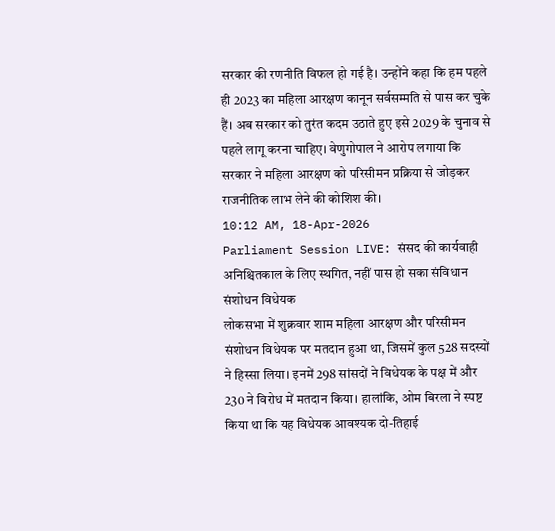सरकार की रणनीति विफल हो गई है। उन्होंने कहा कि हम पहले ही 2023 का महिला आरक्षण कानून सर्वसम्मति से पास कर चुके हैं। अब सरकार को तुरंत कदम उठाते हुए इसे 2029 के चुनाव से पहले लागू करना चाहिए। वेणुगोपाल ने आरोप लगाया कि सरकार ने महिला आरक्षण को परिसीमन प्रक्रिया से जोड़कर राजनीतिक लाभ लेने की कोशिश की।
10:12 AM, 18-Apr-2026
Parliament Session LIVE: संसद की कार्यवाही अनिश्चितकाल के लिए स्थगित, नहीं पास हो सका संविधान संशोधन विधेयक
लोकसभा में शुक्रवार शाम महिला आरक्षण और परिसीमन संशोधन विधेयक पर मतदान हुआ था, जिसमें कुल 528 सदस्यों ने हिस्सा लिया। इनमें 298 सांसदों ने विधेयक के पक्ष में और 230 ने विरोध में मतदान किया। हालांकि, ओम बिरला ने स्पष्ट किया था कि यह विधेयक आवश्यक दो-तिहाई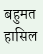बहुमत हासिल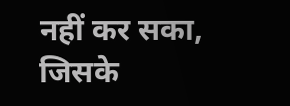नहीं कर सका, जिसके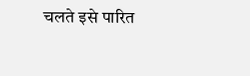चलते इसे पारित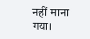नहीं माना गया।